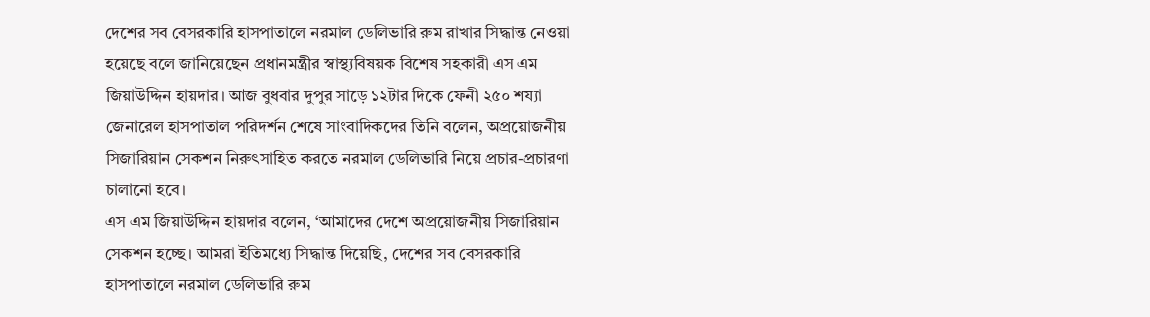দেশের সব বেসরকারি হাসপাতালে নরমাল ডেলিভারি রুম রাখার সিদ্ধান্ত নেওয়া হয়েছে বলে জানিয়েছেন প্রধানমন্ত্রীর স্বাস্থ্যবিষয়ক বিশেষ সহকারী এস এম জিয়াউদ্দিন হায়দার। আজ বুধবার দুপুর সাড়ে ১২টার দিকে ফেনী ২৫০ শয্যা জেনারেল হাসপাতাল পরিদর্শন শেষে সাংবাদিকদের তিনি বলেন, অপ্রয়োজনীয় সিজারিয়ান সেকশন নিরুৎসাহিত করতে নরমাল ডেলিভারি নিয়ে প্রচার-প্রচারণা চালানো হবে।
এস এম জিয়াউদ্দিন হায়দার বলেন, ‘আমাদের দেশে অপ্রয়োজনীয় সিজারিয়ান সেকশন হচ্ছে। আমরা ইতিমধ্যে সিদ্ধান্ত দিয়েছি, দেশের সব বেসরকারি হাসপাতালে নরমাল ডেলিভারি রুম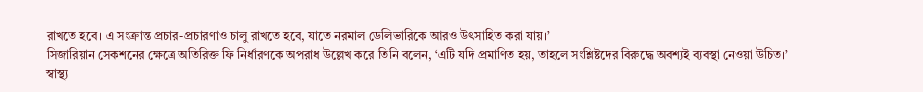রাখতে হবে। এ সংক্রান্ত প্রচার-প্রচারণাও চালু রাখতে হবে, যাতে নরমাল ডেলিভারিকে আরও উৎসাহিত করা যায়।’
সিজারিয়ান সেকশনের ক্ষেত্রে অতিরিক্ত ফি নির্ধারণকে অপরাধ উল্লেখ করে তিনি বলেন, ‘এটি যদি প্রমাণিত হয়, তাহলে সংশ্লিষ্টদের বিরুদ্ধে অবশ্যই ব্যবস্থা নেওয়া উচিত।’
স্বাস্থ্য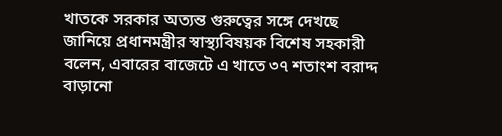খাতকে সরকার অত্যন্ত গুরুত্বের সঙ্গে দেখছে জানিয়ে প্রধানমন্ত্রীর স্বাস্থ্যবিষয়ক বিশেষ সহকারী বলেন, এবারের বাজেটে এ খাতে ৩৭ শতাংশ বরাদ্দ বাড়ানো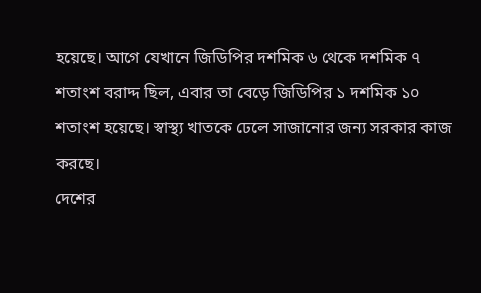হয়েছে। আগে যেখানে জিডিপির দশমিক ৬ থেকে দশমিক ৭ শতাংশ বরাদ্দ ছিল, এবার তা বেড়ে জিডিপির ১ দশমিক ১০ শতাংশ হয়েছে। স্বাস্থ্য খাতকে ঢেলে সাজানোর জন্য সরকার কাজ করছে।
দেশের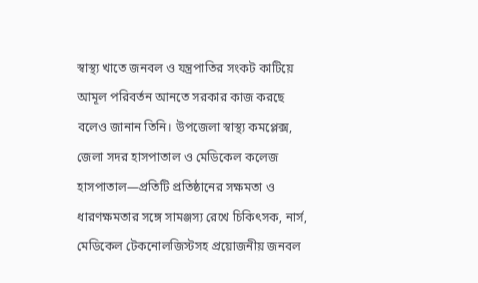স্বাস্থ্য খাতে জনবল ও যন্ত্রপাতির সংকট কাটিয়ে আমূল পরিবর্তন আনতে সরকার কাজ করছে বলেও জানান তিনি। উপজেলা স্বাস্থ্য কমপ্লেক্স, জেলা সদর হাসপাতাল ও মেডিকেল কলেজ হাসপাতাল—প্রতিটি প্রতিষ্ঠানের সক্ষমতা ও ধারণক্ষমতার সঙ্গে সামঞ্জস্য রেখে চিকিৎসক, নার্স, মেডিকেল টেকনোলজিস্টসহ প্রয়োজনীয় জনবল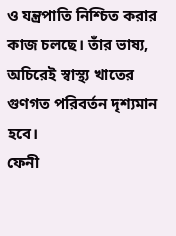ও যন্ত্রপাতি নিশ্চিত করার কাজ চলছে। তাঁর ভাষ্য, অচিরেই স্বাস্থ্য খাতের গুণগত পরিবর্তন দৃশ্যমান হবে।
ফেনী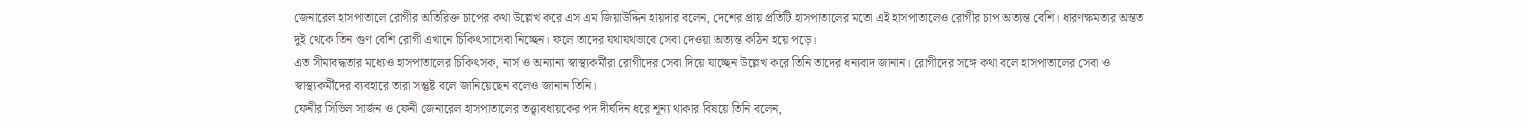জেনারেল হাসপাতালে রোগীর অতিরিক্ত চাপের কথা উল্লেখ করে এস এম জিয়াউদ্দিন হায়দার বলেন, দেশের প্রায় প্রতিটি হাসপাতালের মতো এই হাসপাতালেও রোগীর চাপ অত্যন্ত বেশি। ধারণক্ষমতার অন্তত দুই থেকে তিন গুণ বেশি রোগী এখানে চিকিৎসাসেবা নিচ্ছেন। ফলে তাদের যথাযথভাবে সেবা দেওয়া অত্যন্ত কঠিন হয়ে পড়ে।
এত সীমাবদ্ধতার মধ্যেও হাসপাতালের চিকিৎসক, নার্স ও অন্যান্য স্বাস্থ্যকর্মীরা রোগীদের সেবা দিয়ে যাচ্ছেন উল্লেখ করে তিনি তাদের ধন্যবাদ জানান। রোগীদের সঙ্গে কথা বলে হাসপাতালের সেবা ও স্বাস্থ্যকর্মীদের ব্যবহারে তারা সন্তুষ্ট বলে জানিয়েছেন বলেও জানান তিনি।
ফেনীর সিভিল সার্জন ও ফেনী জেনারেল হাসপাতালের তত্ত্বাবধায়কের পদ দীর্ঘদিন ধরে শূন্য থাকার বিষয়ে তিনি বলেন,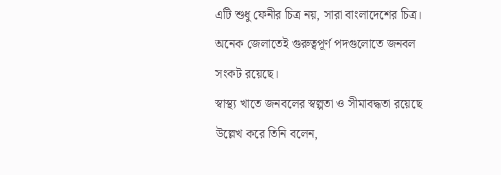এটি শুধু ফেনীর চিত্র নয়, সারা বাংলাদেশের চিত্র। অনেক জেলাতেই গুরুত্বপূর্ণ পদগুলোতে জনবল সংকট রয়েছে।
স্বাস্থ্য খাতে জনবলের স্বল্পতা ও সীমাবদ্ধতা রয়েছে উল্লেখ করে তিনি বলেন,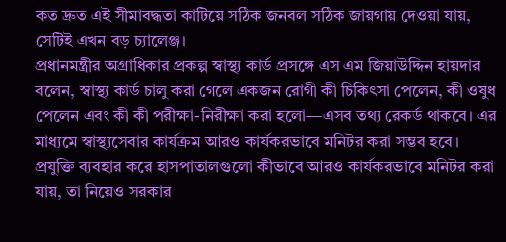কত দ্রুত এই সীমাবদ্ধতা কাটিয়ে সঠিক জনবল সঠিক জায়গায় দেওয়া যায়, সেটিই এখন বড় চ্যালেঞ্জ।
প্রধানমন্ত্রীর অগ্রাধিকার প্রকল্প স্বাস্থ্য কার্ড প্রসঙ্গে এস এম জিয়াউদ্দিন হায়দার বলেন, স্বাস্থ্য কার্ড চালু করা গেলে একজন রোগী কী চিকিৎসা পেলেন, কী ওষুধ পেলেন এবং কী কী পরীক্ষা-নিরীক্ষা করা হলো—এসব তথ্য রেকর্ড থাকবে। এর মাধ্যমে স্বাস্থ্যসেবার কার্যক্রম আরও কার্যকরভাবে মনিটর করা সম্ভব হবে।
প্রযুক্তি ব্যবহার করে হাসপাতালগুলো কীভাবে আরও কার্যকরভাবে মনিটর করা যায়, তা নিয়েও সরকার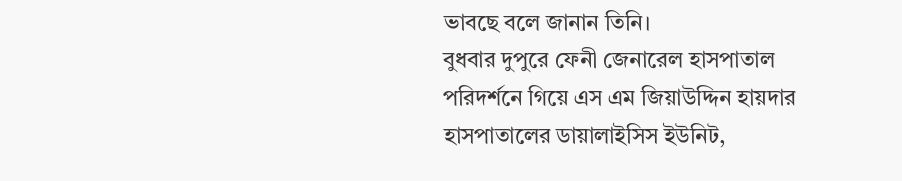ভাবছে বলে জানান তিনি।
বুধবার দুপুরে ফেনী জেনারেল হাসপাতাল পরিদর্শনে গিয়ে এস এম জিয়াউদ্দিন হায়দার হাসপাতালের ডায়ালাইসিস ইউনিট,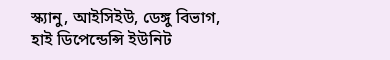স্ক্যানু, আইসিইউ, ডেঙ্গু বিভাগ, হাই ডিপেন্ডেন্সি ইউনিট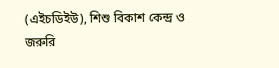(এইচডিইউ), শিশু বিকাশ কেন্দ্র ও জরুরি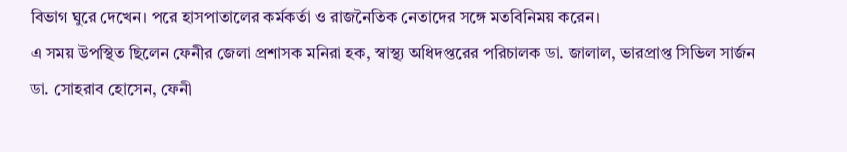বিভাগ ঘুরে দেখেন। পরে হাসপাতালের কর্মকর্তা ও রাজনৈতিক নেতাদের সঙ্গে মতবিনিময় করেন।
এ সময় উপস্থিত ছিলেন ফেনীর জেলা প্রশাসক মনিরা হক, স্বাস্থ্য অধিদপ্তরের পরিচালক ডা. জালাল, ভারপ্রাপ্ত সিভিল সার্জন ডা. সোহরাব হোসেন, ফেনী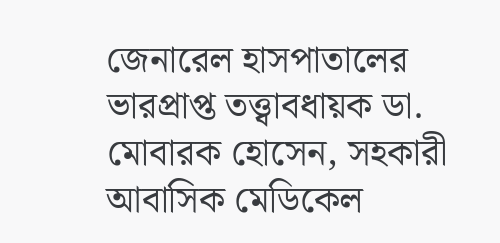জেনারেল হাসপাতালের ভারপ্রাপ্ত তত্ত্বাবধায়ক ডা. মোবারক হোসেন, সহকারী আবাসিক মেডিকেল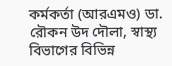কর্মকর্তা (আরএমও) ডা. রৌকন উদ দৌলা, স্বাস্থ্য বিভাগের বিভিন্ন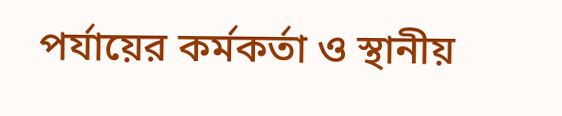পর্যায়ের কর্মকর্তা ও স্থানীয়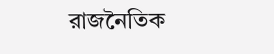রাজনৈতিক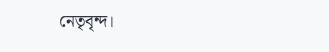নেতৃবৃন্দ।